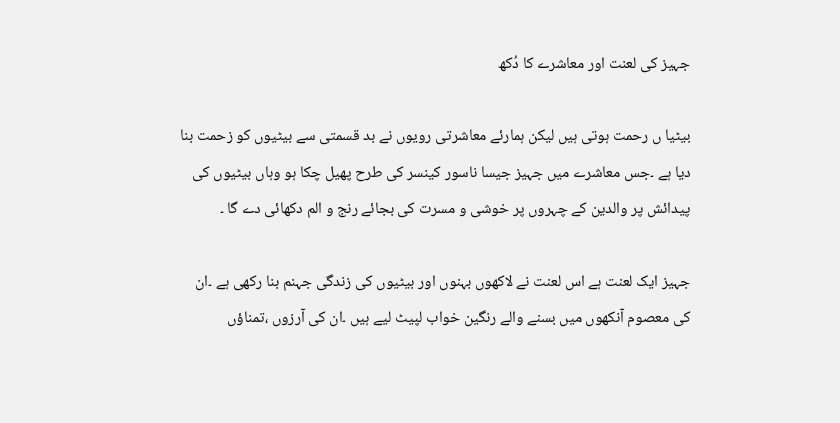جہیز کی لعنت اور معاشرے کا دُکھ

بیٹیا ں رحمت ہوتی ہیں لیکن ہمارئے معاشرتی رویوں نے بد قسمتی سے بیٹیوں کو زحمت بنا دیا ہے ۔جس معاشرے میں جہیز جیسا ناسور کینسر کی طرح پھیل چکا ہو وہاں بیٹیوں کی پیدائش پر والدین کے چہروں پر خوشی و مسرت کی بجائے رنج و الم دکھائی دے گا ۔

جہیز ایک لعنت ہے اس لعنت نے لاکھوں بہنوں اور بیٹیوں کی زندگی جہنم بنا رکھی ہے ۔ان کی معصوم آنکھوں میں بسنے والے رنگین خواب لپیٹ لیے ہیں ۔ان کی آرزوں ،تمناؤں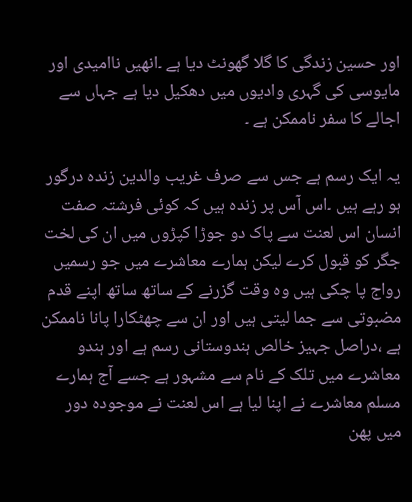اور حسین زندگی کا گلا گھونٹ دیا ہے ۔انھیں ناامیدی اور مایوسی کی گہری وادیوں میں دھکیل دیا ہے جہاں سے اجالے کا سفر ناممکن ہے ۔

یہ ایک رسم ہے جس سے صرف غریب والدین زندہ درگور ہو رہے ہیں ۔اس آس پر زندہ ہیں کہ کوئی فرشتہ صفت انسان اس لعنت سے پاک دو جوڑا کپڑوں میں ان کی لخت جگر کو قبول کرے لیکن ہمارے معاشرے میں جو رسمیں رواج پا چکی ہیں وہ وقت گزرنے کے ساتھ ساتھ اپنے قدم مضبوتی سے جما لیتی ہیں اور ان سے چھٹکارا پانا ناممکن ہے ،دراصل جہیز خالص ہندوستانی رسم ہے اور ہندو معاشرے میں تلک کے نام سے مشہور ہے جسے آج ہمارے مسلم معاشرے نے اپنا لیا ہے اس لعنت نے موجودہ دور میں پھن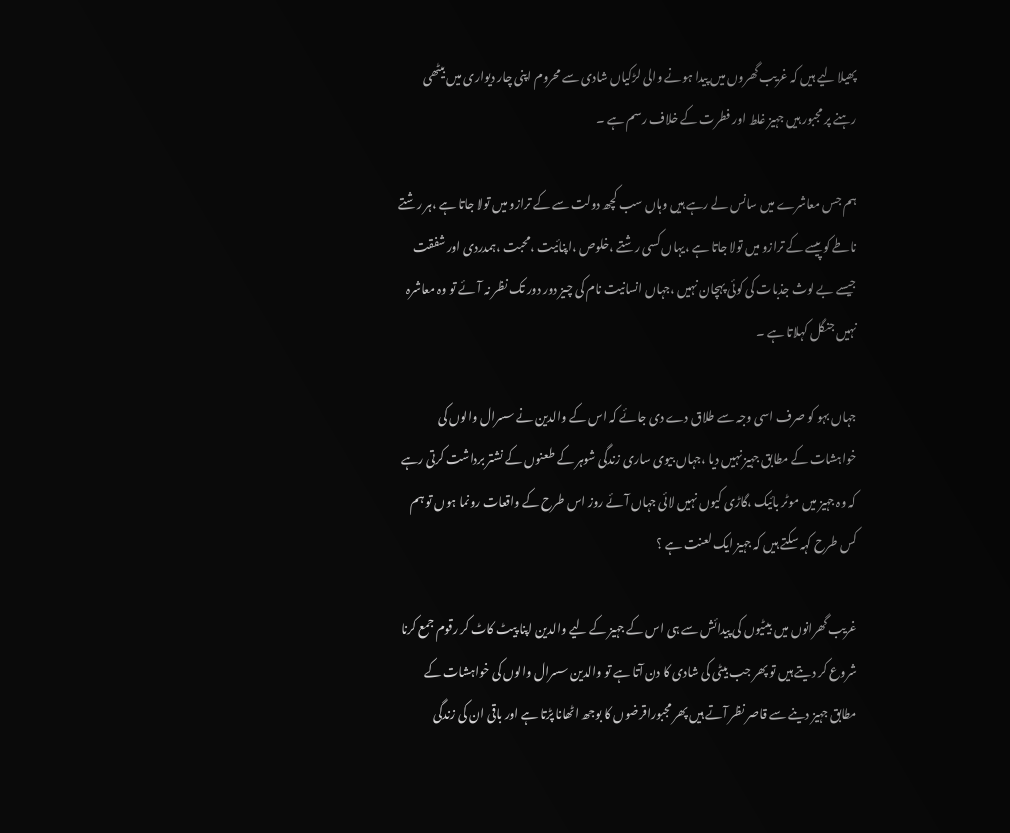پھیلا لیے ہیں کہ غریب گھروں میں پیدا ہونے والی لڑکیاں شادی سے محروم اپنی چار دیواری میں بیٹھی رہنے پر مجبور ہیں جہیز غلط اور فطرت کے خلاف رسم ہے ۔

ہم جس معاشرے میں سانس لے رہے ہیں وہاں سب کچھ دولت سے کے ترازو میں تولا جاتا ہے ،ہر رشتے ناطے کو پیسے کے ترازو میں تولا جاتا ہے ،یہاں کسی رشتے ،خلوص ،اپنائیت ،محبت ،ہمدردی اور شفقت جیسے بے لوث جذبات کی کوئی پہچان نہیں ،جہاں انسانیت نام کی چیز دور دور تک نظر نہ آئے تو وہ معاشرہ نہیں جنگل کہلاتا ہے ۔

جہاں بہو کو صرف اسی وجہ سے طلاق دے دی جائے کہ اس کے والدین نے سسرال والوں کی خواہشات کے مطابق جہیز نہیں دیا ،جہاں بیوی ساری زندگی شوہر کے طعنوں کے نشتر برداشت کرتی رہے کہ وہ جہیز میں موٹر بائیک ،گاڑی کیوں نہیں لائی جہاں آئے روز اس طرح کے واقعات رونما ہوں تو ہم کس طرح کہہ سکتے ہیں کہ جہیز ایک لعنت ہے ؟

غریب گھرانوں میں بیٹیوں کی پیدائش سے ہی اس کے جہیز کے لیے والدین اپنا پیٹ کاٹ کر رقوم جمع کرنا شروع کر دیتے ہیں تو پھر جب بیٹی کی شادی کا دن آتا ہے تو والدین سسرال والوں کی خواہشات کے مطابق جہیز دینے سے قاصر نظر آتے ہیں پھر مجبوراقرضوں کا بوجھ اٹھانا پڑتا ہے اور باقی ان کی زندگی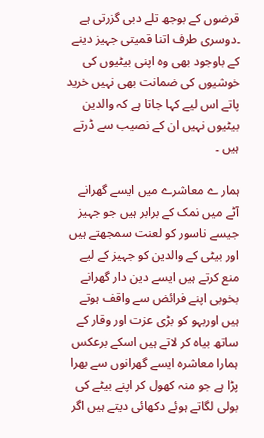قرضوں کے بوجھ تلے دبی گزرتی ہے ۔دوسری طرف اتنا قمیتی جہیز دینے کے باوجود بھی وہ اپنی بیٹیوں کی خوشیوں کی ضمانت بھی نہیں خرید پاتے اس لیے کہا جاتا ہے کہ والدین بیٹیوں نہیں ان کے نصیب سے ڈرتے ہیں ۔

ہمار ے معاشرے میں ایسے گھرانے آٹے میں نمک کے برابر ہیں جو جہیز جیسے ناسور کو لعنت سمجھتے ہیں اور بیٹی کے والدین کو جہیز کے لیے منع کرتے ہیں ایسے دین دار گھرانے بخوبی اپنے فرائض سے واقف ہوتے ہیں اوربہو کو بڑی عزت اور وقار کے ساتھ بیاہ کر لاتے ہیں اسکے برعکس ہمارا معاشرہ ایسے گھرانوں سے بھرا پڑا ہے جو منہ کھول کر اپنے بیٹے کی بولی لگاتے ہوئے دکھائی دیتے ہیں اگر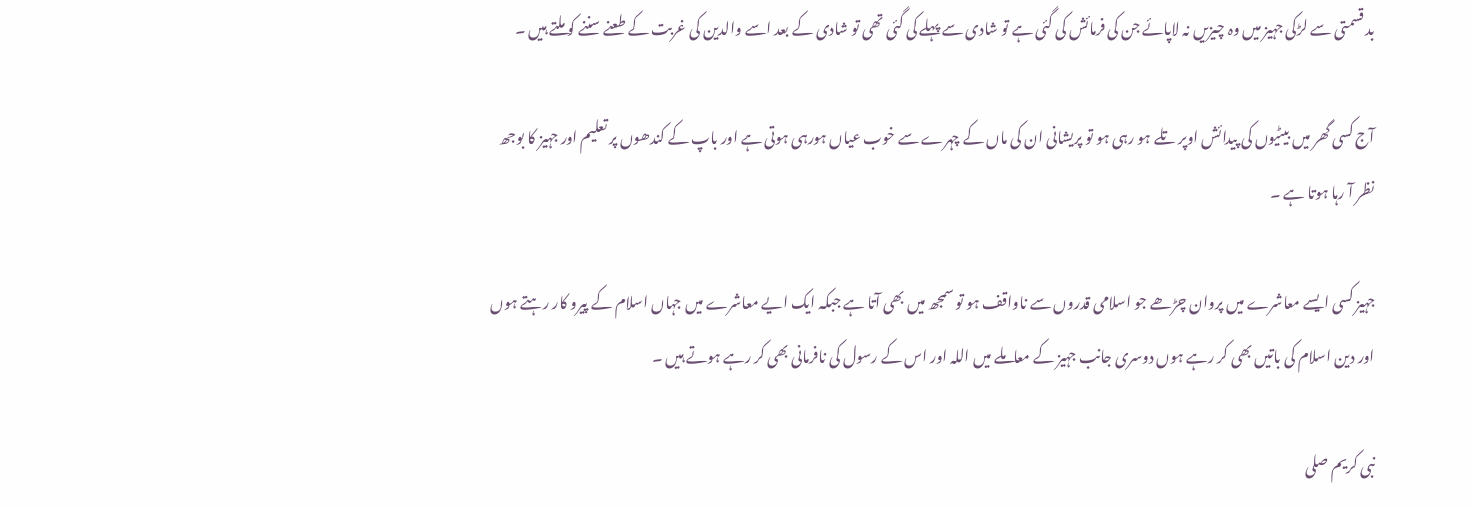بد قسمتی سے لڑکی جہیز میں وہ چیزیں نہ لاپائے جن کی فرمائش کی گئی ہے تو شادی سے پہلے کی گئی تھی تو شادی کے بعد اسے والدین کی غربت کے طعنے سننے کو ملتے ہیں ۔

آج کسی گھر میں بیٹیوں کی پیدائش اوپر تلے ہو رہی ہو تو پریشانی ان کی ماں کے چہرے سے خوب عیاں ہورہی ہوتی ہے اور باپ کے کندھوں پر تعلیم اور جہیز کا بوجھ نظر آ رہا ہوتا ہے ۔

جہیز کسی ایسے معاشرے میں پروان چڑھے جو اسلامی قدروں سے ناواقف ہو تو سمجھ میں بھی آتا ہے جبکہ ایک ایے معاشرے میں جہاں اسلام کے پیرو کار رہتے ہوں اور دین اسلام کی باتیں بھی کر رہے ہوں دوسری جانب جہیز کے معاملے میں اللہ اور اس کے رسول کی نافرمانی بھی کر رہے ہوتے ہیں ۔

نبی کریم صلى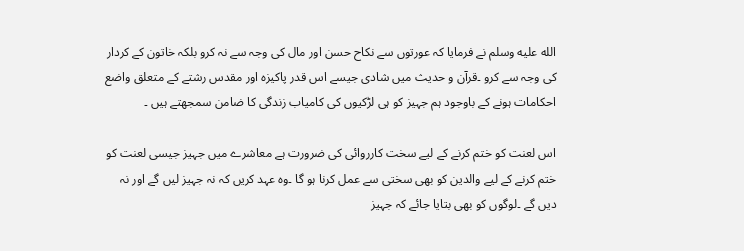الله عليه وسلم نے فرمایا کہ عورتوں سے نکاح حسن اور مال کی وجہ سے نہ کرو بلکہ خاتون کے کردار کی وجہ سے کرو ۔قرآن و حدیث میں شادی جیسے اس قدر پاکیزہ اور مقدس رشتے کے متعلق واضع احکامات ہونے کے باوجود ہم جہیز کو ہی لڑکیوں کی کامیاب زندگی کا ضامن سمجھتے ہیں ۔

اس لعنت کو ختم کرنے کے لیے سخت کارروائی کی ضرورت ہے معاشرے میں جہیز جیسی لعنت کو ختم کرنے کے لیے والدین کو بھی سختی سے عمل کرنا ہو گا ۔وہ عہد کریں کہ نہ جہیز لیں گے اور نہ دیں گے ۔لوگوں کو بھی بتایا جائے کہ جہیز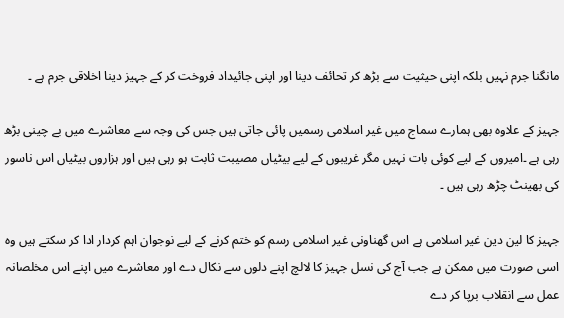مانگنا جرم نہیں بلکہ اپنی حیثیت سے بڑھ کر تحائف دینا اور اپنی جائیداد فروخت کر کے جہیز دینا اخلاقی جرم ہے ۔

جہیز کے علاوہ بھی ہمارے سماج میں غیر اسلامی رسمیں پائی جاتی ہیں جس کی وجہ سے معاشرے میں بے چینی بڑھ رہی ہے ۔امیروں کے لیے کوئی بات نہیں مگر غریبوں کے لیے بیٹیاں مصیبت ثابت ہو رہی ہیں اور ہزاروں بیٹیاں اس ناسور کی بھینٹ چڑھ رہی ہیں ۔

جہیز کا لین دین غیر اسلامی ہے اس گھناونی غیر اسلامی رسم کو ختم کرنے کے لیے نوجوان اہم کردار ادا کر سکتے ہیں وہ اسی صورت میں ممکن ہے جب آج کی نسل جہیز کا لالچ اپنے دلوں سے نکال دے اور معاشرے میں اپنے اس مخلصانہ عمل سے انقلاب برپا کر دے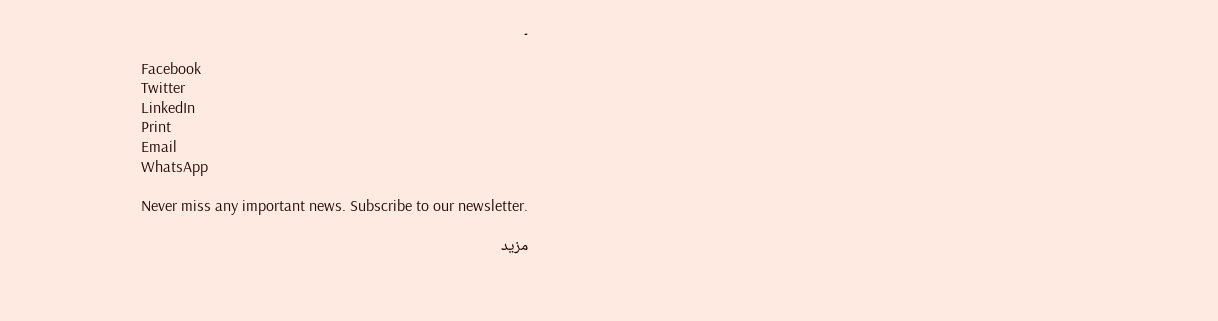۔

Facebook
Twitter
LinkedIn
Print
Email
WhatsApp

Never miss any important news. Subscribe to our newsletter.

مزید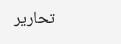تحاریر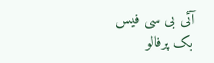آئی بی سی فیس بک پرفالو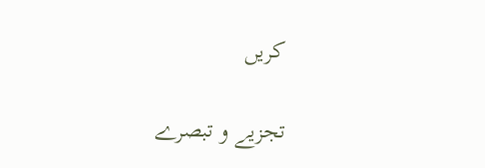کریں

تجزیے و تبصرے